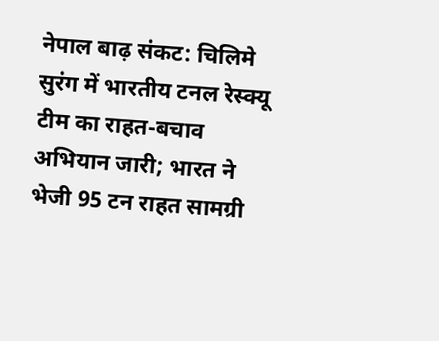नेपाल बाढ़ संकट: चिलिमे सुरंग में भारतीय टनल रेस्क्यू टीम का राहत-बचाव अभियान जारी; भारत ने भेजी 95 टन राहत सामग्री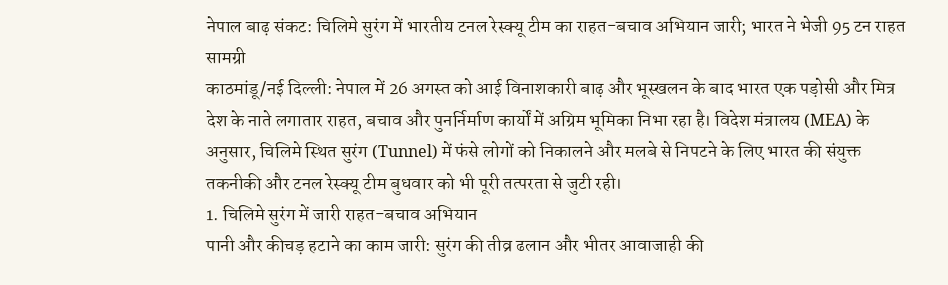नेपाल बाढ़ संकट: चिलिमे सुरंग में भारतीय टनल रेस्क्यू टीम का राहत-बचाव अभियान जारी; भारत ने भेजी 95 टन राहत सामग्री
काठमांडू/नई दिल्ली: नेपाल में 26 अगस्त को आई विनाशकारी बाढ़ और भूस्खलन के बाद भारत एक पड़ोसी और मित्र देश के नाते लगातार राहत, बचाव और पुनर्निर्माण कार्यों में अग्रिम भूमिका निभा रहा है। विदेश मंत्रालय (MEA) के अनुसार, चिलिमे स्थित सुरंग (Tunnel) में फंसे लोगों को निकालने और मलबे से निपटने के लिए भारत की संयुक्त तकनीकी और टनल रेस्क्यू टीम बुधवार को भी पूरी तत्परता से जुटी रही।
1. चिलिमे सुरंग में जारी राहत-बचाव अभियान
पानी और कीचड़ हटाने का काम जारी: सुरंग की तीव्र ढलान और भीतर आवाजाही की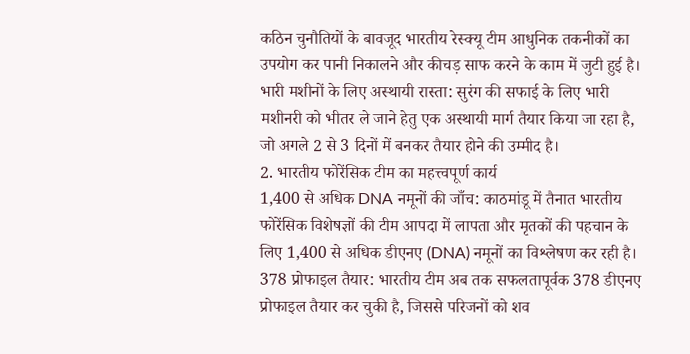कठिन चुनौतियों के बावजूद भारतीय रेस्क्यू टीम आधुनिक तकनीकों का उपयोग कर पानी निकालने और कीचड़ साफ करने के काम में जुटी हुई है।
भारी मशीनों के लिए अस्थायी रास्ता: सुरंग की सफाई के लिए भारी मशीनरी को भीतर ले जाने हेतु एक अस्थायी मार्ग तैयार किया जा रहा है, जो अगले 2 से 3 दिनों में बनकर तैयार होने की उम्मीद है।
2. भारतीय फोरेंसिक टीम का महत्त्वपूर्ण कार्य
1,400 से अधिक DNA नमूनों की जाँच: काठमांडू में तैनात भारतीय फोरेंसिक विशेषज्ञों की टीम आपदा में लापता और मृतकों की पहचान के लिए 1,400 से अधिक डीएनए (DNA) नमूनों का विश्लेषण कर रही है।
378 प्रोफाइल तैयार: भारतीय टीम अब तक सफलतापूर्वक 378 डीएनए प्रोफाइल तैयार कर चुकी है, जिससे परिजनों को शव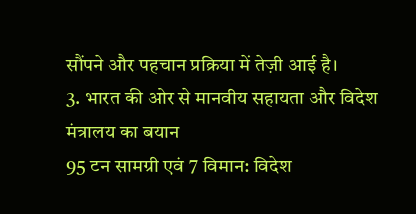सौंपने और पहचान प्रक्रिया में तेज़ी आई है।
3. भारत की ओर से मानवीय सहायता और विदेश मंत्रालय का बयान
95 टन सामग्री एवं 7 विमान: विदेश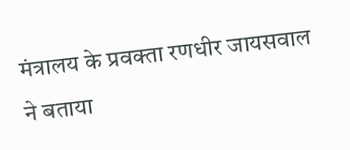मंत्रालय के प्रवक्ता रणधीर जायसवाल ने बताया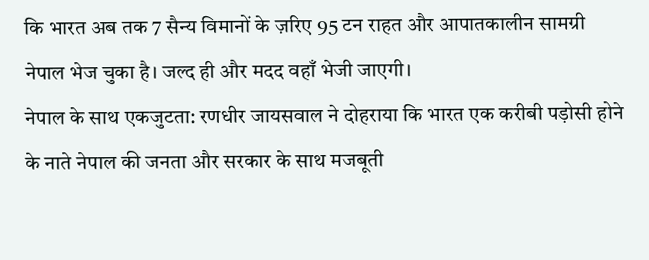कि भारत अब तक 7 सैन्य विमानों के ज़रिए 95 टन राहत और आपातकालीन सामग्री नेपाल भेज चुका है। जल्द ही और मदद वहाँ भेजी जाएगी।
नेपाल के साथ एकजुटता: रणधीर जायसवाल ने दोहराया कि भारत एक करीबी पड़ोसी होने के नाते नेपाल की जनता और सरकार के साथ मजबूती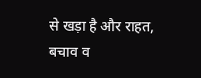से खड़ा है और राहत, बचाव व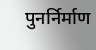पुनर्निर्माण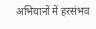अभियानों में हरसंभव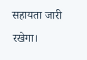सहायता जारी रखेगा।